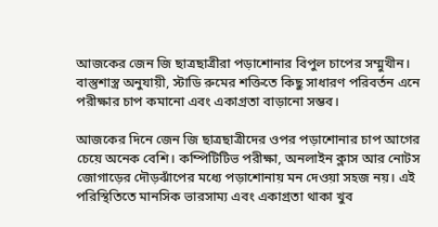আজকের জেন জি ছাত্রছাত্রীরা পড়াশোনার বিপুল চাপের সম্মুখীন। বাস্তুশাস্ত্র অনুযায়ী, স্টাডি রুমের শক্তিতে কিছু সাধারণ পরিবর্তন এনে পরীক্ষার চাপ কমানো এবং একাগ্রতা বাড়ানো সম্ভব।

আজকের দিনে জেন জি ছাত্রছাত্রীদের ওপর পড়াশোনার চাপ আগের চেয়ে অনেক বেশি। কম্পিটিটিভ পরীক্ষা, অনলাইন ক্লাস আর নোটস জোগাড়ের দৌড়ঝাঁপের মধ্যে পড়াশোনায় মন দেওয়া সহজ নয়। এই পরিস্থিতিতে মানসিক ভারসাম্য এবং একাগ্রতা থাকা খুব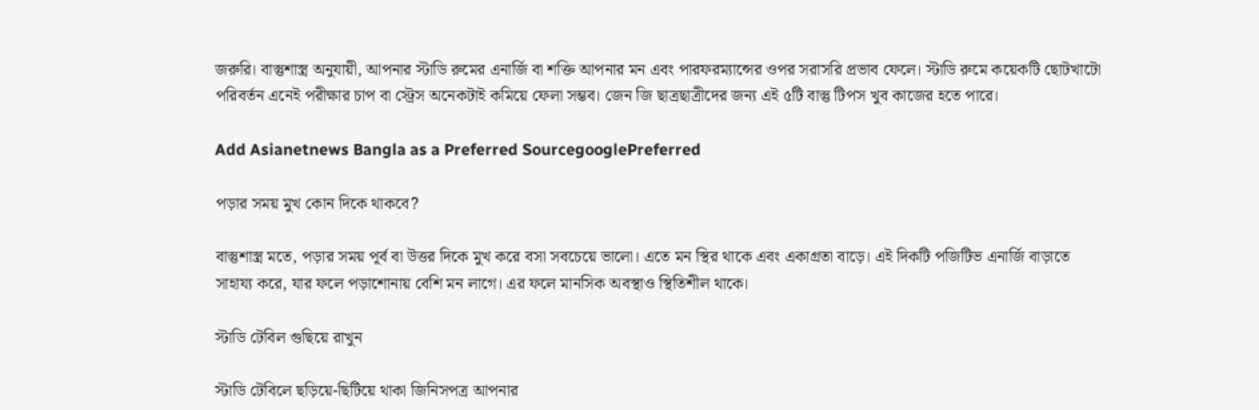জরুরি। বাস্তুশাস্ত্র অনুযায়ী, আপনার স্টাডি রুমের এনার্জি বা শক্তি আপনার মন এবং পারফরম্যান্সের ওপর সরাসরি প্রভাব ফেলে। স্টাডি রুমে কয়েকটি ছোটখাটো পরিবর্তন এনেই পরীক্ষার চাপ বা স্ট্রেস অনেকটাই কমিয়ে ফেলা সম্ভব। জেন জি ছাত্রছাত্রীদের জন্য এই ৫টি বাস্তু টিপস খুব কাজের হতে পারে।

Add Asianetnews Bangla as a Preferred SourcegooglePreferred

পড়ার সময় মুখ কোন দিকে থাকবে?

বাস্তুশাস্ত্র মতে, পড়ার সময় পূর্ব বা উত্তর দিকে মুখ করে বসা সবচেয়ে ভালো। এতে মন স্থির থাকে এবং একাগ্রতা বাড়ে। এই দিকটি পজিটিভ এনার্জি বাড়াতে সাহায্য করে, যার ফলে পড়াশোনায় বেশি মন লাগে। এর ফলে মানসিক অবস্থাও স্থিতিশীল থাকে।

স্টাডি টেবিল গুছিয়ে রাখুন

স্টাডি টেবিলে ছড়িয়ে-ছিটিয়ে থাকা জিনিসপত্র আপনার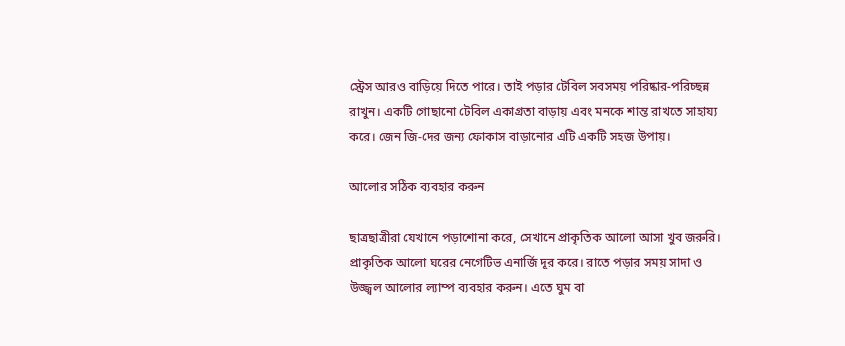স্ট্রেস আরও বাড়িয়ে দিতে পারে। তাই পড়ার টেবিল সবসময় পরিষ্কার-পরিচ্ছন্ন রাখুন। একটি গোছানো টেবিল একাগ্রতা বাড়ায় এবং মনকে শান্ত রাখতে সাহায্য করে। জেন জি-দের জন্য ফোকাস বাড়ানোর এটি একটি সহজ উপায়।

আলোর সঠিক ব্যবহার করুন

ছাত্রছাত্রীরা যেখানে পড়াশোনা করে, সেখানে প্রাকৃতিক আলো আসা খুব জরুরি। প্রাকৃতিক আলো ঘরের নেগেটিভ এনার্জি দূর করে। রাতে পড়ার সময় সাদা ও উজ্জ্বল আলোর ল্যাম্প ব্যবহার করুন। এতে ঘুম বা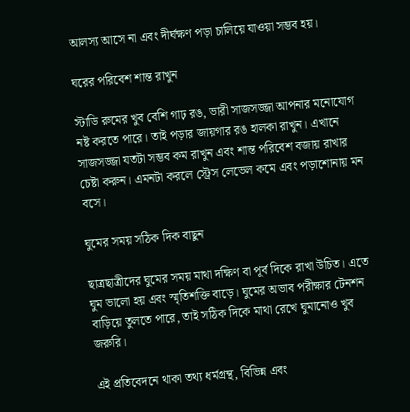আলস্য আসে না এবং দীর্ঘক্ষণ পড়া চালিয়ে যাওয়া সম্ভব হয়।

ঘরের পরিবেশ শান্ত রাখুন

স্টাডি রুমের খুব বেশি গাঢ় রঙ, ভারী সাজসজ্জা আপনার মনোযোগ নষ্ট করতে পারে। তাই পড়ার জায়গার রঙ হালকা রাখুন। এখানে সাজসজ্জা যতটা সম্ভব কম রাখুন এবং শান্ত পরিবেশ বজায় রাখার চেষ্টা করুন। এমনটা করলে স্ট্রেস লেভেল কমে এবং পড়াশোনায় মন বসে।

ঘুমের সময় সঠিক দিক বাছুন

ছাত্রছাত্রীদের ঘুমের সময় মাথা দক্ষিণ বা পূর্ব দিকে রাখা উচিত। এতে ঘুম ভালো হয় এবং স্মৃতিশক্তি বাড়ে। ঘুমের অভাব পরীক্ষার টেনশন বাড়িয়ে তুলতে পারে, তাই সঠিক দিকে মাথা রেখে ঘুমানোও খুব জরুরি।

এই প্রতিবেদনে থাকা তথ্য ধর্মগ্রন্থ, বিভিন্ন এবং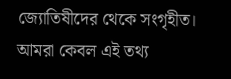জ্যোতিষীদের থেকে সংগৃহীত। আমরা কেবল এই তথ্য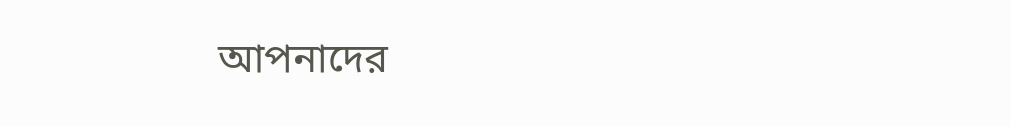আপনাদের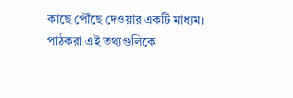কাছে পৌঁছে দেওয়ার একটি মাধ্যম। পাঠকরা এই তথ্যগুলিকে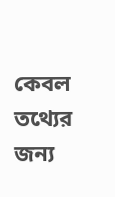কেবল তথ্যের জন্য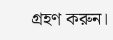গ্রহণ করুন।